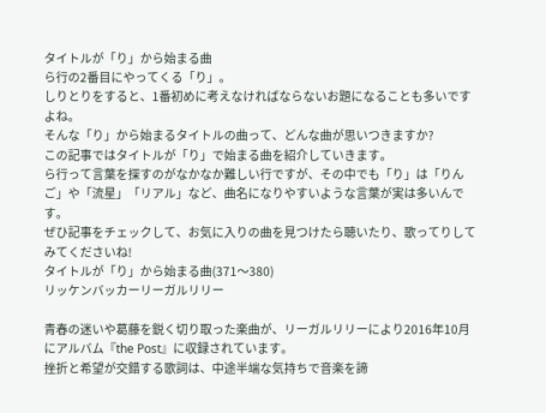タイトルが「り」から始まる曲
ら行の2番目にやってくる「り」。
しりとりをすると、1番初めに考えなければならないお題になることも多いですよね。
そんな「り」から始まるタイトルの曲って、どんな曲が思いつきますか?
この記事ではタイトルが「り」で始まる曲を紹介していきます。
ら行って言葉を探すのがなかなか難しい行ですが、その中でも「り」は「りんご」や「流星」「リアル」など、曲名になりやすいような言葉が実は多いんです。
ぜひ記事をチェックして、お気に入りの曲を見つけたら聴いたり、歌ってりしてみてくださいね!
タイトルが「り」から始まる曲(371〜380)
リッケンバッカーリーガルリリー

青春の迷いや葛藤を鋭く切り取った楽曲が、リーガルリリーにより2016年10月にアルバム『the Post』に収録されています。
挫折と希望が交錯する歌詞は、中途半端な気持ちで音楽を諦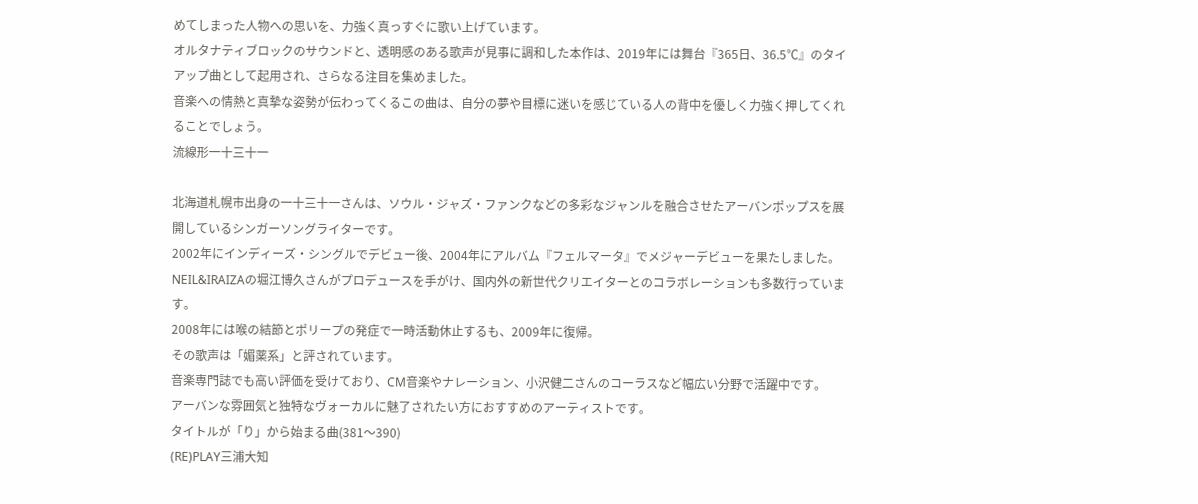めてしまった人物への思いを、力強く真っすぐに歌い上げています。
オルタナティブロックのサウンドと、透明感のある歌声が見事に調和した本作は、2019年には舞台『365日、36.5℃』のタイアップ曲として起用され、さらなる注目を集めました。
音楽への情熱と真摯な姿勢が伝わってくるこの曲は、自分の夢や目標に迷いを感じている人の背中を優しく力強く押してくれることでしょう。
流線形一十三十一

北海道札幌市出身の一十三十一さんは、ソウル・ジャズ・ファンクなどの多彩なジャンルを融合させたアーバンポップスを展開しているシンガーソングライターです。
2002年にインディーズ・シングルでデビュー後、2004年にアルバム『フェルマータ』でメジャーデビューを果たしました。
NEIL&IRAIZAの堀江博久さんがプロデュースを手がけ、国内外の新世代クリエイターとのコラボレーションも多数行っています。
2008年には喉の結節とポリープの発症で一時活動休止するも、2009年に復帰。
その歌声は「媚薬系」と評されています。
音楽専門誌でも高い評価を受けており、CM音楽やナレーション、小沢健二さんのコーラスなど幅広い分野で活躍中です。
アーバンな雰囲気と独特なヴォーカルに魅了されたい方におすすめのアーティストです。
タイトルが「り」から始まる曲(381〜390)
(RE)PLAY三浦大知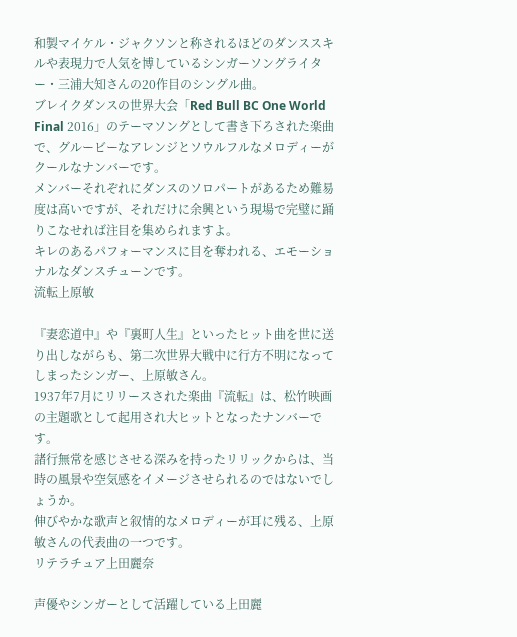和製マイケル・ジャクソンと称されるほどのダンススキルや表現力で人気を博しているシンガーソングライター・三浦大知さんの20作目のシングル曲。
ブレイクダンスの世界大会「Red Bull BC One World Final 2016」のテーマソングとして書き下ろされた楽曲で、グルービーなアレンジとソウルフルなメロディーがクールなナンバーです。
メンバーそれぞれにダンスのソロパートがあるため難易度は高いですが、それだけに余興という現場で完璧に踊りこなせれば注目を集められますよ。
キレのあるパフォーマンスに目を奪われる、エモーショナルなダンスチューンです。
流転上原敏

『妻恋道中』や『裏町人生』といったヒット曲を世に送り出しながらも、第二次世界大戦中に行方不明になってしまったシンガー、上原敏さん。
1937年7月にリリースされた楽曲『流転』は、松竹映画の主題歌として起用され大ヒットとなったナンバーです。
諸行無常を感じさせる深みを持ったリリックからは、当時の風景や空気感をイメージさせられるのではないでしょうか。
伸びやかな歌声と叙情的なメロディーが耳に残る、上原敏さんの代表曲の一つです。
リテラチュア上田麗奈

声優やシンガーとして活躍している上田麗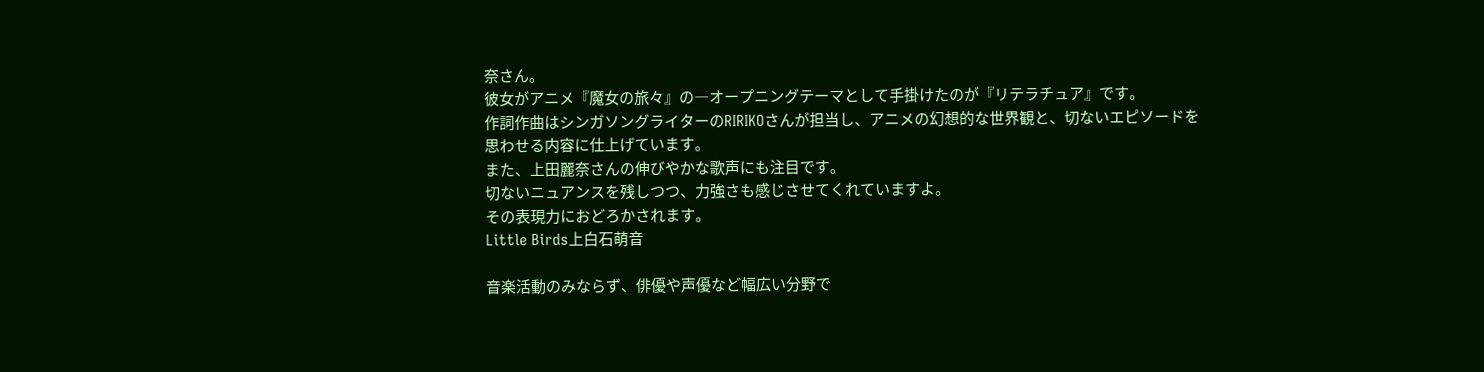奈さん。
彼女がアニメ『魔女の旅々』の―オープニングテーマとして手掛けたのが『リテラチュア』です。
作詞作曲はシンガソングライターのRIRIKOさんが担当し、アニメの幻想的な世界観と、切ないエピソードを思わせる内容に仕上げています。
また、上田麗奈さんの伸びやかな歌声にも注目です。
切ないニュアンスを残しつつ、力強さも感じさせてくれていますよ。
その表現力におどろかされます。
Little Birds上白石萌音

音楽活動のみならず、俳優や声優など幅広い分野で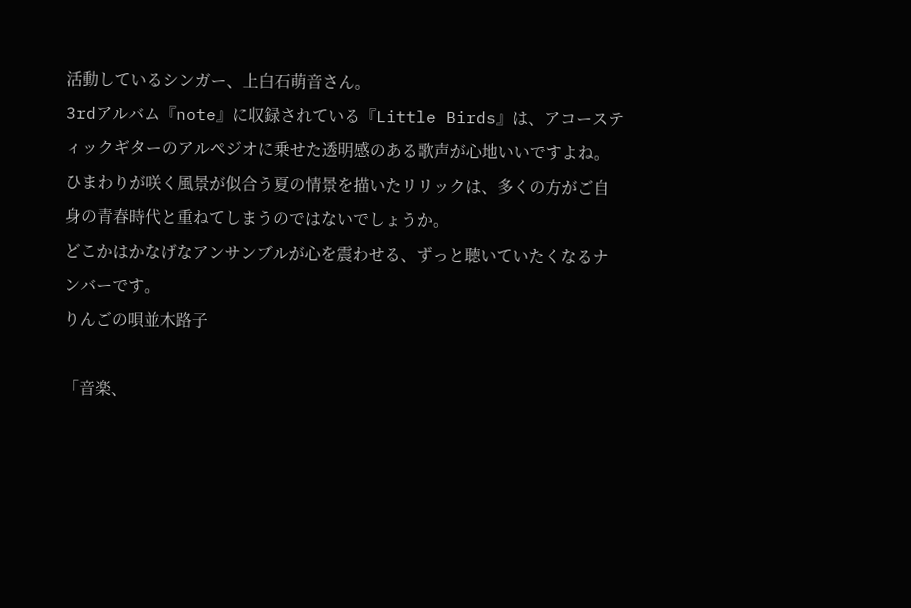活動しているシンガー、上白石萌音さん。
3rdアルバム『note』に収録されている『Little Birds』は、アコースティックギターのアルペジオに乗せた透明感のある歌声が心地いいですよね。
ひまわりが咲く風景が似合う夏の情景を描いたリリックは、多くの方がご自身の青春時代と重ねてしまうのではないでしょうか。
どこかはかなげなアンサンブルが心を震わせる、ずっと聴いていたくなるナンバーです。
りんごの唄並木路子

「音楽、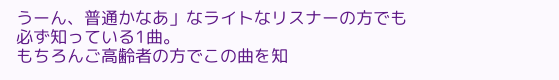うーん、普通かなあ」なライトなリスナーの方でも必ず知っている1曲。
もちろんご高齢者の方でこの曲を知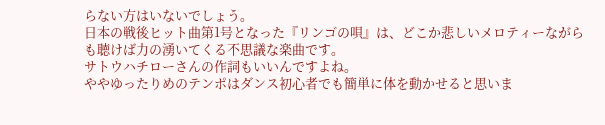らない方はいないでしょう。
日本の戦後ヒット曲第1号となった『リンゴの唄』は、どこか悲しいメロティーながらも聴けば力の湧いてくる不思議な楽曲です。
サトウハチローさんの作詞もいいんですよね。
ややゆったりめのテンポはダンス初心者でも簡単に体を動かせると思いま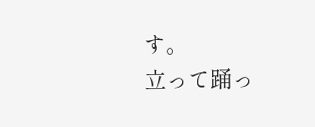す。
立って踊っ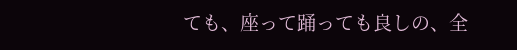ても、座って踊っても良しの、全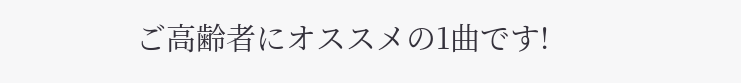ご高齢者にオススメの1曲です!